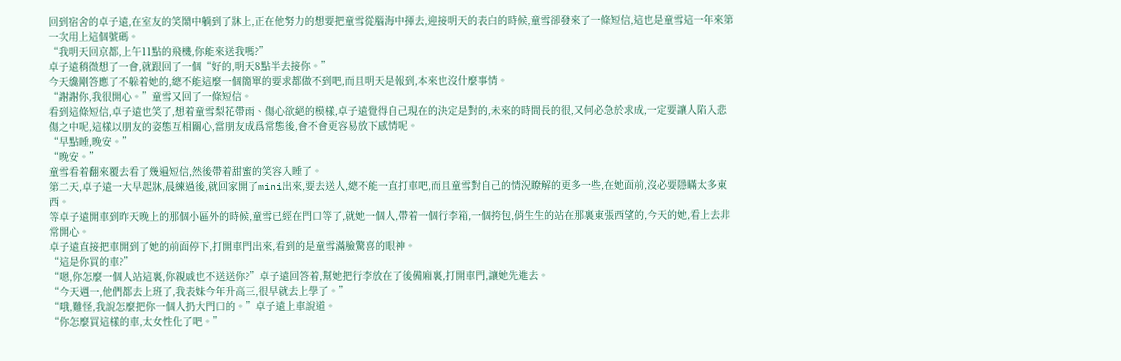回到宿舍的卓子遠,在室友的笑鬧中躺到了牀上,正在他努力的想要把童雪從腦海中揮去,迎接明天的表白的時候,童雪卻發來了一條短信,這也是童雪這一年來第一次用上這個號碼。
“我明天回京都,上午11點的飛機,你能來送我嗎?”
卓子遠稍微想了一會,就跟回了一個“好的,明天8點半去接你。”
今天纔剛答應了不躲着她的,總不能這麼一個簡單的要求都做不到吧,而且明天是報到,本來也沒什麼事情。
“謝謝你,我很開心。”童雪又回了一條短信。
看到這條短信,卓子遠也笑了,想着童雪梨花帶雨、傷心欲絕的模樣,卓子遠覺得自己現在的決定是對的,未來的時間長的很,又何必急於求成,一定要讓人陷入悲傷之中呢,這樣以朋友的姿態互相關心,當朋友成爲常態後,會不會更容易放下感情呢。
“早點睡,晚安。”
“晚安。”
童雪看着翻來覆去看了幾遍短信,然後帶着甜蜜的笑容入睡了。
第二天,卓子遠一大早起牀,晨練過後,就回家開了mini出來,要去送人,總不能一直打車吧,而且童雪對自己的情況瞭解的更多一些,在她面前,沒必要隱瞞太多東西。
等卓子遠開車到昨天晚上的那個小區外的時候,童雪已經在門口等了,就她一個人,帶着一個行李箱,一個挎包,俏生生的站在那裏東張西望的,今天的她,看上去非常開心。
卓子遠直接把車開到了她的前面停下,打開車門出來,看到的是童雪滿臉驚喜的眼神。
“這是你買的車?”
“嗯,你怎麼一個人站這裏,你親戚也不送送你?”卓子遠回答着,幫她把行李放在了後備廂裏,打開車門,讓她先進去。
“今天週一,他們都去上班了,我表妹今年升高三,很早就去上學了。”
“哦,難怪,我說怎麼把你一個人扔大門口的。”卓子遠上車說道。
“你怎麼買這樣的車,太女性化了吧。”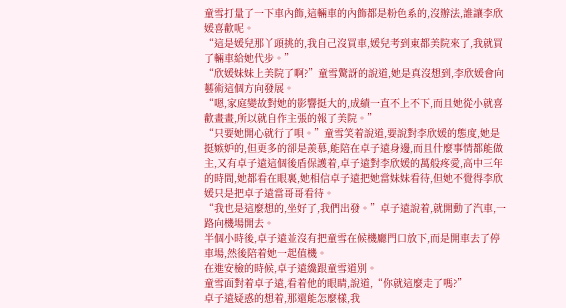童雪打量了一下車內飾,這輛車的內飾都是粉色系的,沒辦法,誰讓李欣媛喜歡呢。
“這是媛兒那丫頭挑的,我自己沒買車,媛兒考到東都美院來了,我就買了輛車給她代步。”
“欣媛妹妹上美院了啊?”童雪驚訝的說道,她是真沒想到,李欣媛會向藝術這個方向發展。
“嗯,家庭變故對她的影響挺大的,成績一直不上不下,而且她從小就喜歡畫畫,所以就自作主張的報了美院。”
“只要她開心就行了唄。”童雪笑着說道,要說對李欣媛的態度,她是挺嫉妒的,但更多的卻是羨慕,能陪在卓子遠身邊,而且什麼事情都能做主,又有卓子遠這個後盾保護着,卓子遠對李欣媛的萬般疼愛,高中三年的時間,她都看在眼裏,她相信卓子遠把她當妹妹看待,但她不覺得李欣媛只是把卓子遠當哥哥看待。
“我也是這麼想的,坐好了,我們出發。”卓子遠說着,就開動了汽車,一路向機場開去。
半個小時後,卓子遠並沒有把童雪在候機廳門口放下,而是開車去了停車場,然後陪着她一起值機。
在進安檢的時候,卓子遠纔跟童雪道別。
童雪面對着卓子遠,看着他的眼睛,說道,“你就這麼走了嗎?”
卓子遠疑惑的想着,那還能怎麼樣,我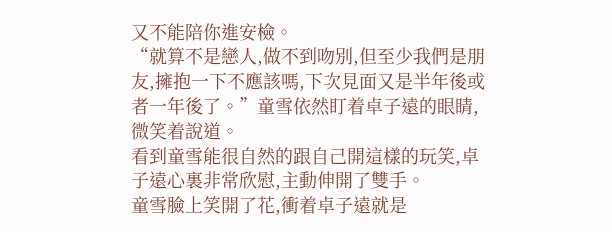又不能陪你進安檢。
“就算不是戀人,做不到吻別,但至少我們是朋友,擁抱一下不應該嗎,下次見面又是半年後或者一年後了。”童雪依然盯着卓子遠的眼睛,微笑着說道。
看到童雪能很自然的跟自己開這樣的玩笑,卓子遠心裏非常欣慰,主動伸開了雙手。
童雪臉上笑開了花,衝着卓子遠就是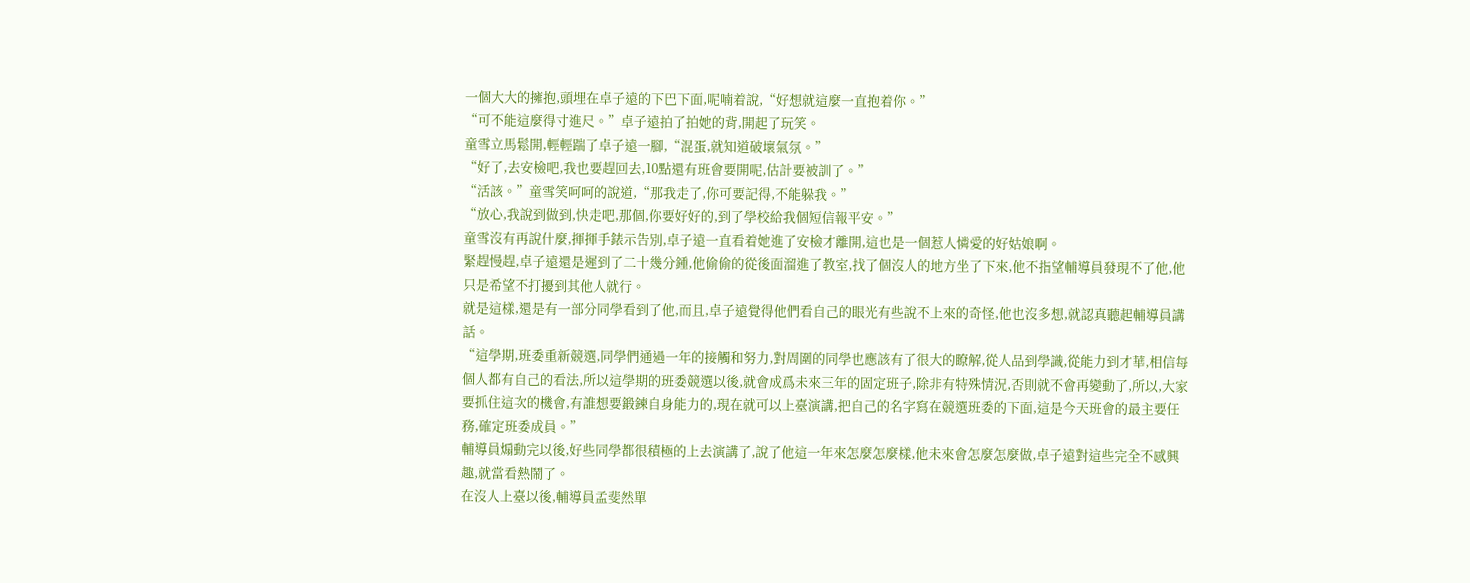一個大大的擁抱,頭埋在卓子遠的下巴下面,呢喃着說,“好想就這麼一直抱着你。”
“可不能這麼得寸進尺。”卓子遠拍了拍她的背,開起了玩笑。
童雪立馬鬆開,輕輕踹了卓子遠一腳,“混蛋,就知道破壞氣氛。”
“好了,去安檢吧,我也要趕回去,10點還有班會要開呢,估計要被訓了。”
“活該。”童雪笑呵呵的說道,“那我走了,你可要記得,不能躲我。”
“放心,我說到做到,快走吧,那個,你要好好的,到了學校給我個短信報平安。”
童雪沒有再說什麼,揮揮手錶示告別,卓子遠一直看着她進了安檢才離開,這也是一個惹人憐愛的好姑娘啊。
緊趕慢趕,卓子遠還是遲到了二十幾分鍾,他偷偷的從後面溜進了教室,找了個沒人的地方坐了下來,他不指望輔導員發現不了他,他只是希望不打擾到其他人就行。
就是這樣,還是有一部分同學看到了他,而且,卓子遠覺得他們看自己的眼光有些說不上來的奇怪,他也沒多想,就認真聽起輔導員講話。
“這學期,班委重新競選,同學們通過一年的接觸和努力,對周圍的同學也應該有了很大的瞭解,從人品到學識,從能力到才華,相信每個人都有自己的看法,所以這學期的班委競選以後,就會成爲未來三年的固定班子,除非有特殊情況,否則就不會再變動了,所以,大家要抓住這次的機會,有誰想要鍛鍊自身能力的,現在就可以上臺演講,把自己的名字寫在競選班委的下面,這是今天班會的最主要任務,確定班委成員。”
輔導員煽動完以後,好些同學都很積極的上去演講了,說了他這一年來怎麼怎麼樣,他未來會怎麼怎麼做,卓子遠對這些完全不感興趣,就當看熱鬧了。
在沒人上臺以後,輔導員孟斐然單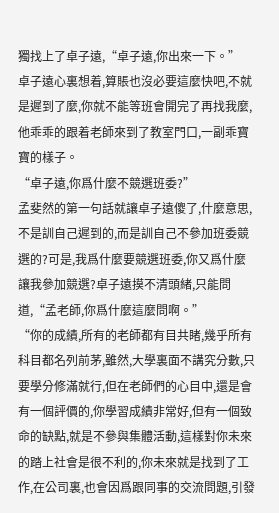獨找上了卓子遠,“卓子遠,你出來一下。”
卓子遠心裏想着,算賬也沒必要這麼快吧,不就是遲到了麼,你就不能等班會開完了再找我麼,他乖乖的跟着老師來到了教室門口,一副乖寶寶的樣子。
“卓子遠,你爲什麼不競選班委?”
孟斐然的第一句話就讓卓子遠傻了,什麼意思,不是訓自己遲到的,而是訓自己不參加班委競選的?可是,我爲什麼要競選班委,你又爲什麼讓我參加競選?卓子遠摸不清頭緒,只能問道,“孟老師,你爲什麼這麼問啊。”
“你的成績,所有的老師都有目共睹,幾乎所有科目都名列前茅,雖然,大學裏面不講究分數,只要學分修滿就行,但在老師們的心目中,還是會有一個評價的,你學習成績非常好,但有一個致命的缺點,就是不參與集體活動,這樣對你未來的踏上社會是很不利的,你未來就是找到了工作,在公司裏,也會因爲跟同事的交流問題,引發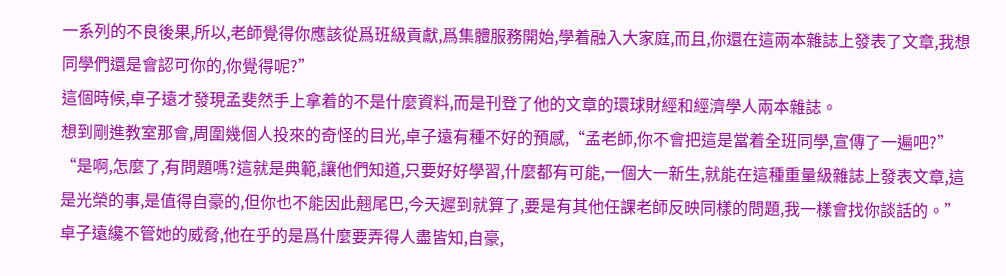一系列的不良後果,所以,老師覺得你應該從爲班級貢獻,爲集體服務開始,學着融入大家庭,而且,你還在這兩本雜誌上發表了文章,我想同學們還是會認可你的,你覺得呢?”
這個時候,卓子遠才發現孟斐然手上拿着的不是什麼資料,而是刊登了他的文章的環球財經和經濟學人兩本雜誌。
想到剛進教室那會,周圍幾個人投來的奇怪的目光,卓子遠有種不好的預感,“孟老師,你不會把這是當着全班同學,宣傳了一遍吧?”
“是啊,怎麼了,有問題嗎?這就是典範,讓他們知道,只要好好學習,什麼都有可能,一個大一新生,就能在這種重量級雜誌上發表文章,這是光榮的事,是值得自豪的,但你也不能因此翹尾巴,今天遲到就算了,要是有其他任課老師反映同樣的問題,我一樣會找你談話的。”
卓子遠纔不管她的威脅,他在乎的是爲什麼要弄得人盡皆知,自豪,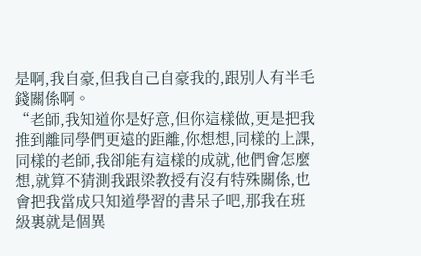是啊,我自豪,但我自己自豪我的,跟別人有半毛錢關係啊。
“老師,我知道你是好意,但你這樣做,更是把我推到離同學們更遠的距離,你想想,同樣的上課,同樣的老師,我卻能有這樣的成就,他們會怎麼想,就算不猜測我跟梁教授有沒有特殊關係,也會把我當成只知道學習的書呆子吧,那我在班級裏就是個異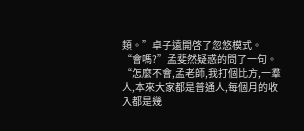類。”卓子遠開啓了忽悠模式。
“會嗎?”孟斐然疑惑的問了一句。
“怎麼不會,孟老師,我打個比方,一羣人,本來大家都是普通人,每個月的收入都是幾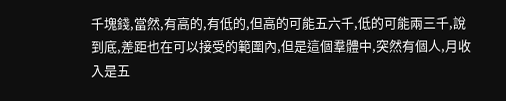千塊錢,當然,有高的,有低的,但高的可能五六千,低的可能兩三千,說到底,差距也在可以接受的範圍內,但是這個羣體中,突然有個人,月收入是五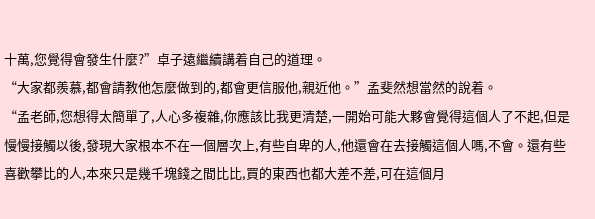十萬,您覺得會發生什麼?”卓子遠繼續講着自己的道理。
“大家都羨慕,都會請教他怎麼做到的,都會更信服他,親近他。”孟斐然想當然的說着。
“孟老師,您想得太簡單了,人心多複雜,你應該比我更清楚,一開始可能大夥會覺得這個人了不起,但是慢慢接觸以後,發現大家根本不在一個層次上,有些自卑的人,他還會在去接觸這個人嗎,不會。還有些喜歡攀比的人,本來只是幾千塊錢之間比比,買的東西也都大差不差,可在這個月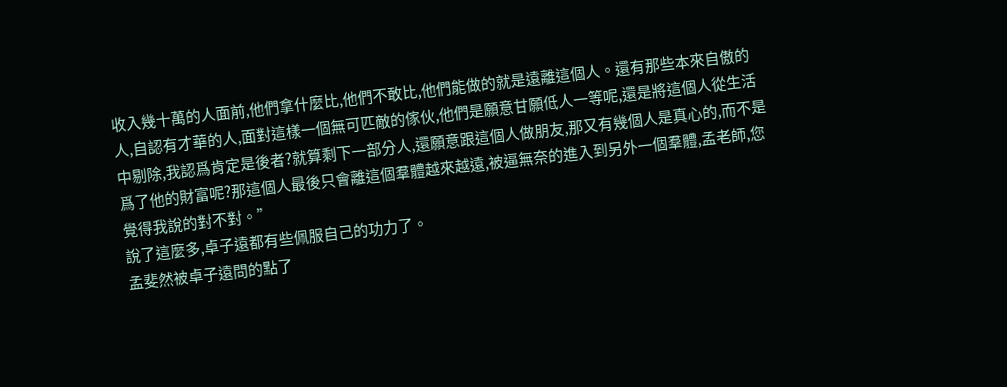收入幾十萬的人面前,他們拿什麼比,他們不敢比,他們能做的就是遠離這個人。還有那些本來自傲的人,自認有才華的人,面對這樣一個無可匹敵的傢伙,他們是願意甘願低人一等呢,還是將這個人從生活中剔除,我認爲肯定是後者?就算剩下一部分人,還願意跟這個人做朋友,那又有幾個人是真心的,而不是爲了他的財富呢?那這個人最後只會離這個羣體越來越遠,被逼無奈的進入到另外一個羣體,孟老師,您覺得我說的對不對。”
說了這麼多,卓子遠都有些佩服自己的功力了。
孟斐然被卓子遠問的點了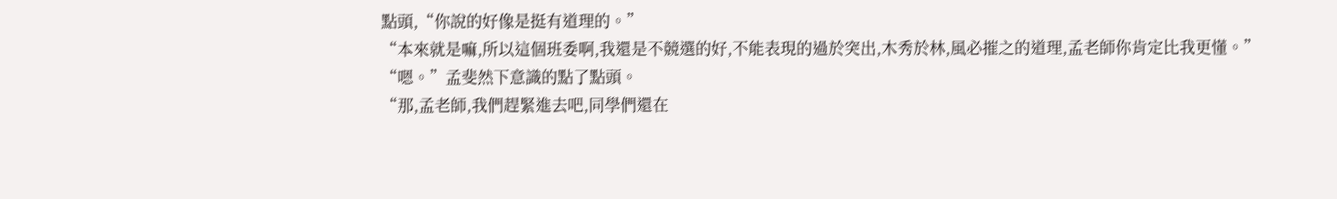點頭,“你說的好像是挺有道理的。”
“本來就是嘛,所以這個班委啊,我還是不競選的好,不能表現的過於突出,木秀於林,風必摧之的道理,孟老師你肯定比我更懂。”
“嗯。”孟斐然下意識的點了點頭。
“那,孟老師,我們趕緊進去吧,同學們還在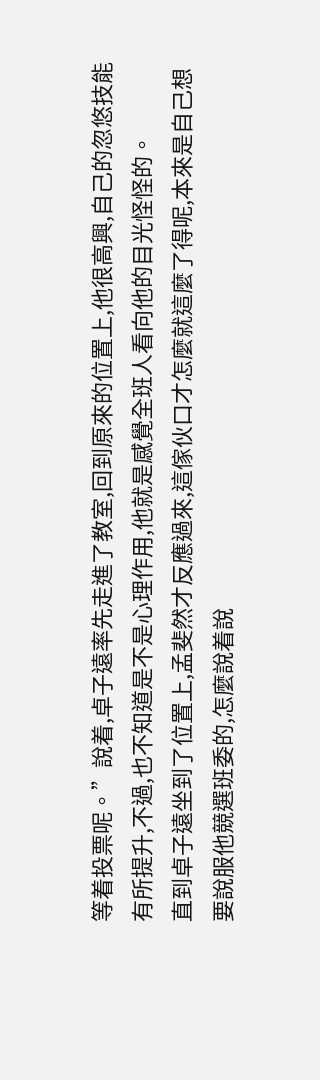等着投票呢。”說着,卓子遠率先走進了教室,回到原來的位置上,他很高興,自己的忽悠技能有所提升,不過,也不知道是不是心理作用,他就是感覺全班人看向他的目光怪怪的。
直到卓子遠坐到了位置上,孟斐然才反應過來,這傢伙口才怎麼就這麼了得呢,本來是自己想要說服他競選班委的,怎麼說着說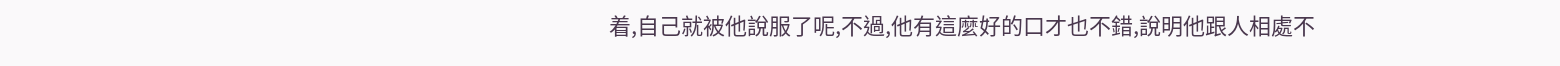着,自己就被他說服了呢,不過,他有這麼好的口才也不錯,說明他跟人相處不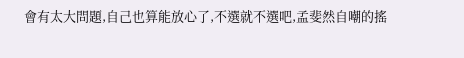會有太大問題,自己也算能放心了,不選就不選吧,孟斐然自嘲的搖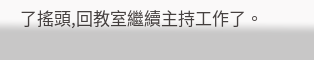了搖頭,回教室繼續主持工作了。